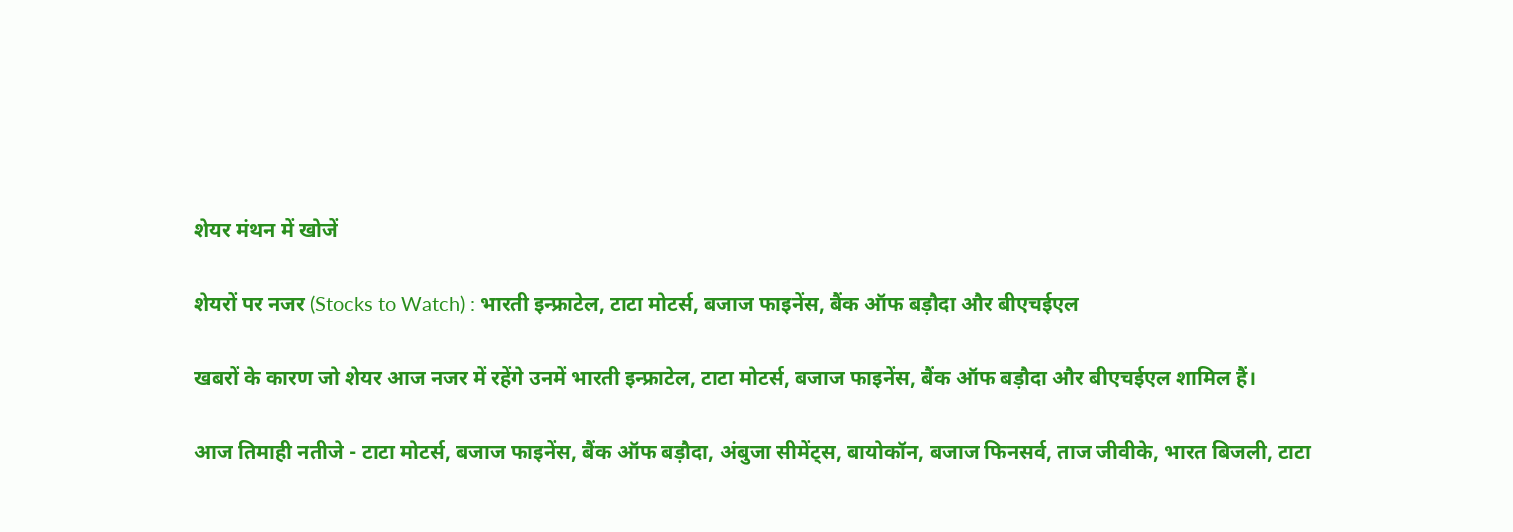शेयर मंथन में खोजें

शेयरों पर नजर (Stocks to Watch) : भारती इन्फ्राटेल, टाटा मोटर्स, बजाज फाइनेंस, बैंक ऑफ बड़ौदा और बीएचईएल

खबरों के कारण जो शेयर आज नजर में रहेंगे उनमें भारती इन्फ्राटेल, टाटा मोटर्स, बजाज फाइनेंस, बैंक ऑफ बड़ौदा और बीएचईएल शामिल हैं।

आज तिमाही नतीजे - टाटा मोटर्स, बजाज फाइनेंस, बैंक ऑफ बड़ौदा, अंबुजा सीमेंट्स, बायोकॉन, बजाज फिनसर्व, ताज जीवीके, भारत बिजली, टाटा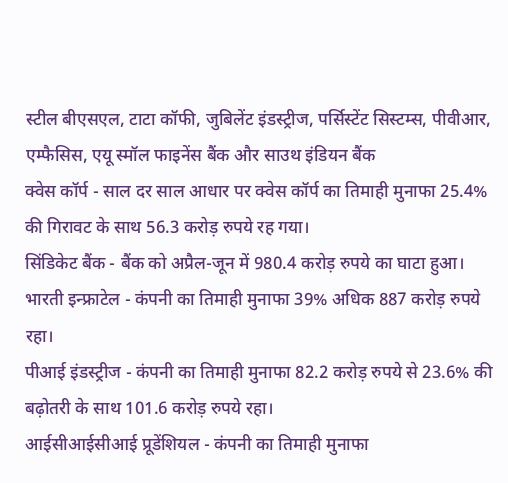स्टील बीएसएल, टाटा कॉफी, जुबिलेंट इंडस्ट्रीज, पर्सिस्टेंट सिस्टम्स, पीवीआर, एम्फैसिस, एयू स्मॉल फाइनेंस बैंक और साउथ इंडियन बैंक
क्वेस कॉर्प - साल दर साल आधार पर क्वेस कॉर्प का तिमाही मुनाफा 25.4% की गिरावट के साथ 56.3 करोड़ रुपये रह गया।
सिंडिकेट बैंक - बैंक को अप्रैल-जून में 980.4 करोड़ रुपये का घाटा हुआ।
भारती इन्फ्राटेल - कंपनी का तिमाही मुनाफा 39% अधिक 887 करोड़ रुपये रहा।
पीआई इंडस्ट्रीज - कंपनी का तिमाही मुनाफा 82.2 करोड़ रुपये से 23.6% की बढ़ोतरी के साथ 101.6 करोड़ रुपये रहा।
आईसीआईसीआई प्रूडेंशियल - कंपनी का तिमाही मुनाफा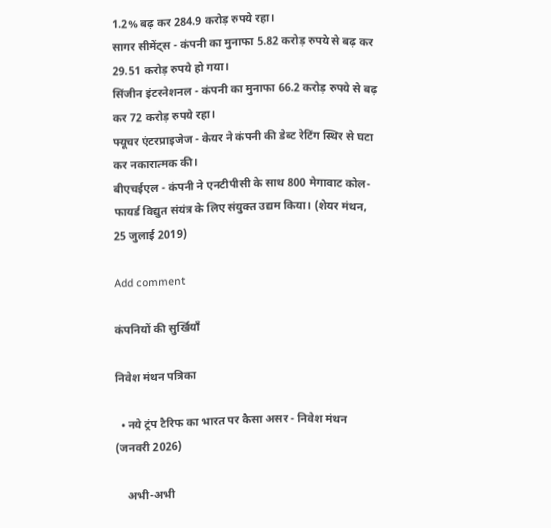1.2% बढ़ कर 284.9 करोड़ रुपये रहा।
सागर सीमेंट्स - कंपनी का मुनाफा 5.82 करोड़ रुपये से बढ़ कर 29.51 करोड़ रुपये हो गया।
सिंजीन इंटरनेशनल - कंपनी का मुनाफा 66.2 करोड़ रुपये से बढ़ कर 72 करोड़ रुपये रहा।
फ्यूचर एंटरप्राइजेज - केयर ने कंपनी की डेब्ट रेटिंग स्थिर से घटा कर नकारात्मक की।
बीएचईएल - कंपनी ने एनटीपीसी के साथ 800 मेगावाट कोल-फायर्ड विद्युत संयंत्र के लिए संयुक्त उद्यम किया। (शेयर मंथन, 25 जुलाई 2019)

Add comment

कंपनियों की सुर्खियाँ

निवेश मंथन पत्रिका

  • नये ट्रंप टैरिफ का भारत पर कैसा असर - निवेश मंथन (जनवरी 2026)

    अभी-अभी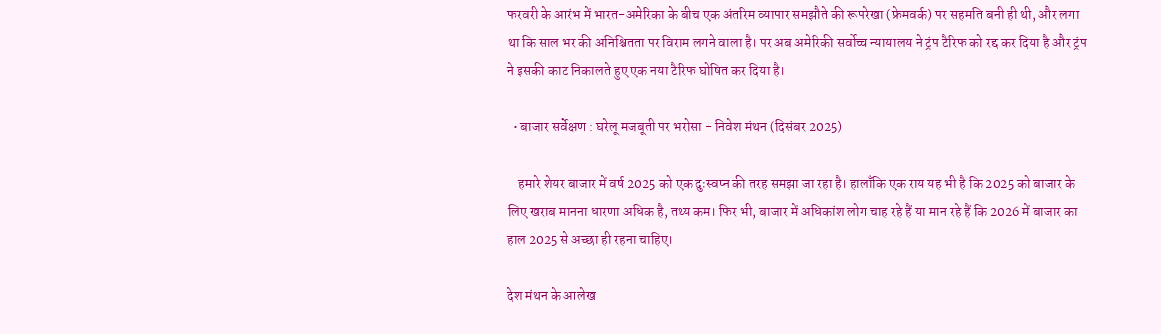फरवरी के आरंभ में भारत-अमेरिका के बीच एक अंतरिम व्यापार समझौते की रूपरेखा (फ्रेमवर्क) पर सहमति बनी ही थी, और लगा था कि साल भर की अनिश्चितता पर विराम लगने वाला है। पर अब अमेरिकी सर्वोच्च न्यायालय ने ट्रंप टैरिफ को रद्द कर दिया है और ट्रंप ने इसकी काट निकालते हुए एक नया टैरिफ घोषित कर दिया है।

  • बाजार सर्वेक्षण : घरेलू मजबूती पर भरोसा - निवेश मंथन (दिसंबर 2025)

    हमारे शेयर बाजार में वर्ष 2025 को एक दुःस्वप्न की तरह समझा जा रहा है। हालाँकि एक राय यह भी है कि 2025 को बाजार के लिए खराब मानना धारणा अधिक है, तथ्य कम। फिर भी, बाजार में अधिकांश लोग चाह रहे हैं या मान रहे हैं कि 2026 में बाजार का हाल 2025 से अच्छा ही रहना चाहिए।

देश मंथन के आलेख